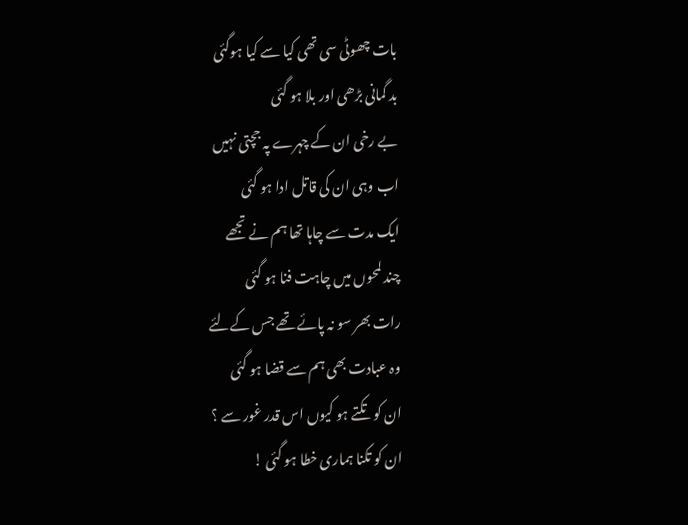بات چھوٹی سی تھی کیا سے کیا ہوگئی
بد گمانی بڑھی اور بلا ہو گئی
بے رخی ان کے چہرے پہ جچتی نہیں
اب وہی ان کی قاتل ادا ہو گئی
ایک مدت سے چاہا تھا ہم نے تجھے
چند لمحوں میں چاہت فنا ہو گئی
رات بھر سو نہ پائے تھے جس کےلئے
وہ عبادت بھی ہم سے قضا ہو گئی
ان کو تکتے ہو کیوں اس قدر غور سے ؟
ان کو تکنا ہماری خطا ہو گئی !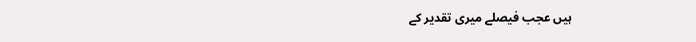ہیں عجب فیصلے میری تقدیر کے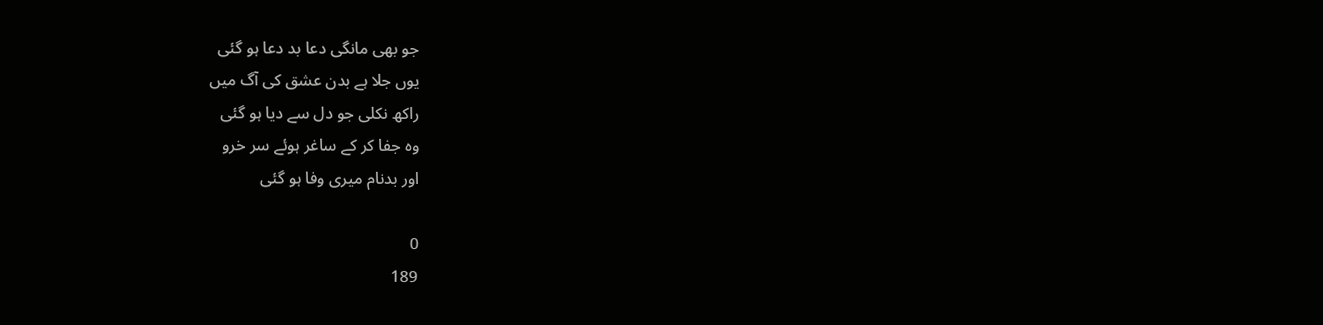جو بھی مانگی دعا بد دعا ہو گئی
یوں جلا ہے بدن عشق کی آگ میں
راکھ نکلی جو دل سے دیا ہو گئی
وہ جفا کر کے ساغر ہوئے سر خرو
اور بدنام میری وفا ہو گئی

0
189